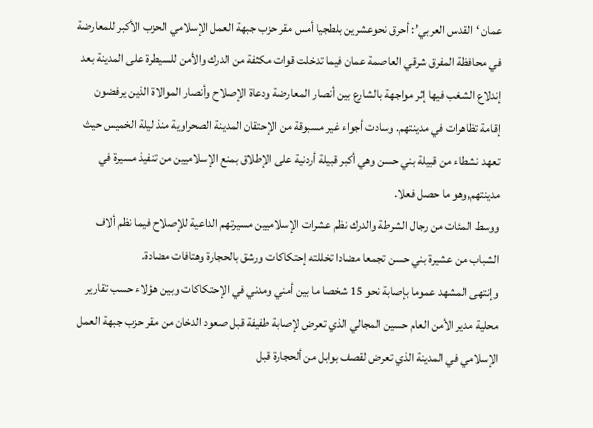عمان ‘القدس العربي’: أحرق نحوعشرين بلطجيا أمس مقر حزب جبهة العمل الإسلامي الحزب الأكبر للمعارضة في محافظة المفرق شرقي العاصمة عمان فيما تدخلت قوات مكثفة من الدرك والأمن للسيطرة على المدينة بعد إندلاع الشغب فيها إثر مواجهة بالشارع بين أنصار المعارضة ودعاة الإصلاح وأنصار الموالاة الذين يرفضون إقامة تظاهرات في مدينتهم. وسادت أجواء غير مسبوقة من الإحتقان المدينة الصحراوية منذ ليلة الخميس حيث تعهد نشطاء من قبيلة بني حسن وهي أكبر قبيلة أردنية على الإطلاق بمنع الإسلاميين من تنفيذ مسيرة في مدينتهم,وهو ما حصل فعلا.
ووسط المئات من رجال الشرطة والدرك نظم عشرات الإسلاميين مسيرتهم الداعية للإصلاح فيما نظم ألاف الشباب من عشيرة بني حسن تجمعا مضادا تخللته إحتكاكات ورشق بالحجارة وهتافات مضادة.
وإنتهى المشهد عموما بإصابة نحو 15 شخصا ما بين أمني ومدني في الإحتكاكات وبين هؤلاء حسب تقارير محلية مدير الأمن العام حسين المجالي الذي تعرض لإصابة طفيفة قبل صعود الدخان من مقر حزب جبهة العمل الإسلامي في المدينة الذي تعرض لقصف بوابل من ألحجارة قبل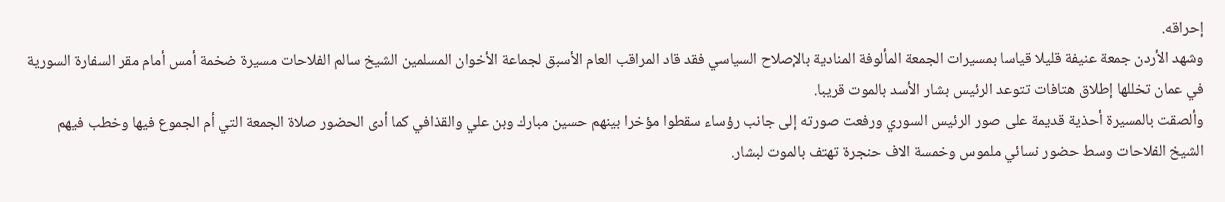إحراقه.
وشهد الأردن جمعة عنيفة قليلا قياسا بمسيرات الجمعة المألوفة المنادية بالإصلاح السياسي فقد قاد المراقب العام الأسبق لجماعة الأخوان المسلمين الشيخ سالم الفلاحات مسيرة ضخمة أمس أمام مقر السفارة السورية في عمان تخللها إطلاق هتافات تتوعد الرئيس بشار الأسد بالموت قريبا.
وألصقت بالمسيرة أحذية قديمة على صور الرئيس السوري ورفعت صورته إلى جانب رؤساء سقطوا مؤخرا بينهم حسين مبارك وبن علي والقذافي كما أدى الحضور صلاة الجمعة التي أم الجموع فيها وخطب فيهم الشيخ الفلاحات وسط حضور نسائي ملموس وخمسة الاف حنجرة تهتف بالموت لبشار.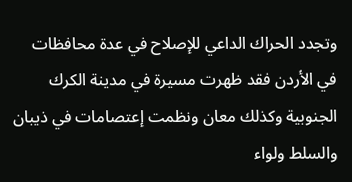وتجدد الحراك الداعي للإصلاح في عدة محافظات في الأردن فقد ظهرت مسيرة في مدينة الكرك الجنوبية وكذلك معان ونظمت إعتصامات في ذيبان والسلط ولواء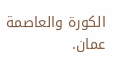الكورة والعاصمة عمان.